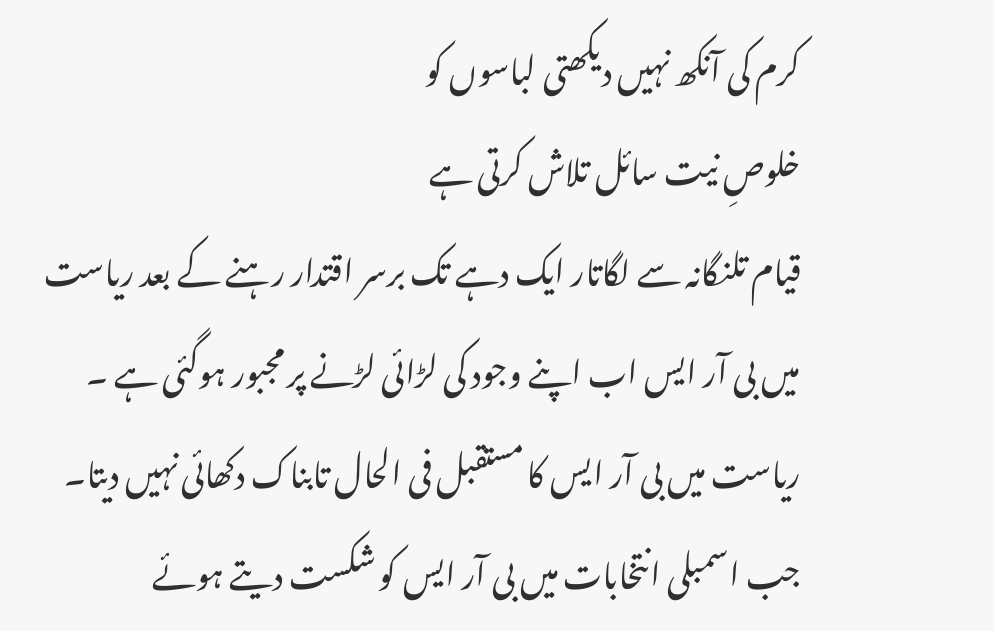کرم کی آنکھ نہیں دیکھتی لباسوں کو
خلوصِ نیت سائل تلاش کرتی ہے
قیام تلنگانہ سے لگاتار ایک دہے تک برسر اقتدار رہنے کے بعد ریاست میں بی آر ایس اب اپنے وجود کی لڑائی لڑنے پر مجبور ہوگئی ہے ۔ ریاست میں بی آر ایس کا مستقبل فی الحال تابناک دکھائی نہیں دیتا۔ جب اسمبلی انتخابات میں بی آر ایس کو شکست دیتے ہوئے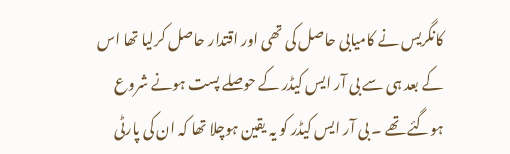کانگریس نے کامیابی حاصل کی تھی اور اقتدار حاصل کرلیا تھا اس کے بعد ہی سے بی آر ایس کیڈر کے حوصلے پست ہونے شروع ہوگئے تھے ۔ بی آر ایس کیڈر کو یہ یقین ہوچلا تھا کہ ان کی پارٹی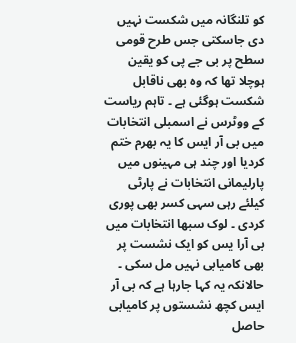کو تلنگانہ میں شکست نہیں دی جاسکتی جس طرح قومی سطح پر بی جے پی کو یقین ہوچلا تھا کہ وہ بھی ناقابل شکست ہوگئی ہے ۔ تاہم ریاست کے ووٹرس نے اسمبلی انتخابات میں بی آر ایس کا یہ بھرم ختم کردیا اور چند ہی مہینوں میں پارلیمانی انتخابات نے پارٹی کیلئے رہی سہی کسر بھی پوری کردی ۔ لوک سبھا انتخابات میں بی آرا یس کو ایک نشست پر بھی کامیابی نہیں مل سکی ۔ حالانکہ یہ کہا جارہا ہے کہ بی آر ایس کچھ نشستوں پر کامیابی حاصل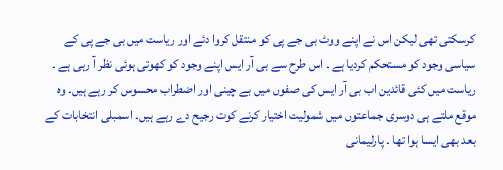کرسکتی تھی لیکن اس نے اپنے ووٹ بی جے پی کو منتقل کروا دئے اور ریاست میں بی جے پی کے سیاسی وجود کو مستحکم کردیا ہے ۔ اس طرح سے بی آر ایس اپنے وجود کو کھوتی ہوئی نظر آ رہی ہے ۔ ریاست میں کئی قائدین اب بی آر ایس کی صفوں میں بے چینی اور اضطراب محسوس کر رہے ہیں۔ وہ موقع ملتے ہی دوسری جماعتوں میں شمولیت اختیار کرنے کوت رجیح دے رہے ہیں۔ اسمبلی انتخابات کے بعد بھی ایسا ہوا تھا ۔ پارلیمانی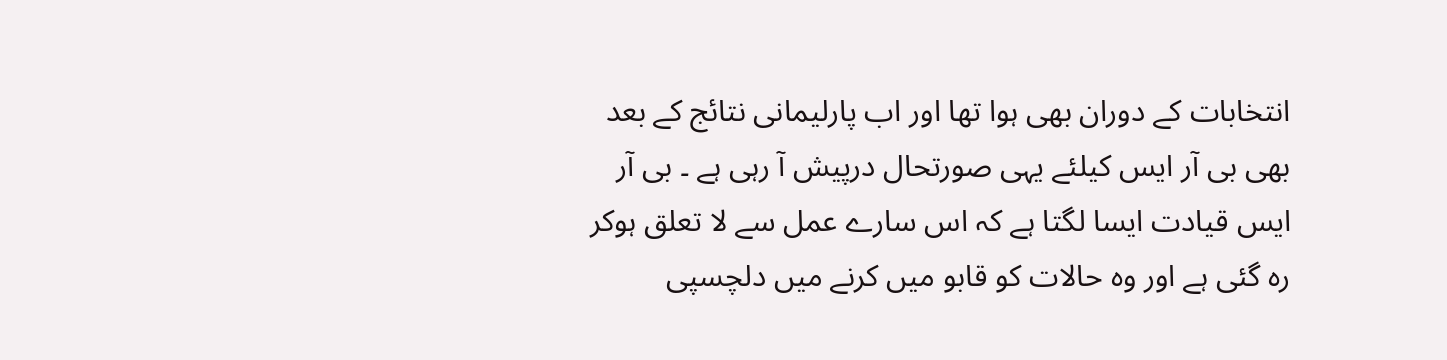انتخابات کے دوران بھی ہوا تھا اور اب پارلیمانی نتائج کے بعد بھی بی آر ایس کیلئے یہی صورتحال درپیش آ رہی ہے ۔ بی آر ایس قیادت ایسا لگتا ہے کہ اس سارے عمل سے لا تعلق ہوکر رہ گئی ہے اور وہ حالات کو قابو میں کرنے میں دلچسپی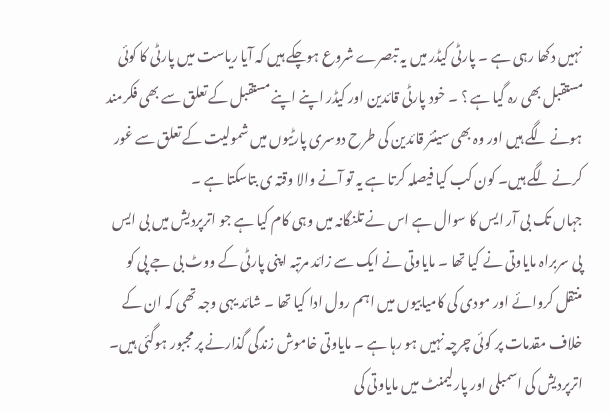نہیں دکھا رہی ہے ۔ پارٹی کیڈر میں یہ تبصرے شروع ہوچکے ہیں کہ آیا ریاست میں پارٹی کا کوئی مستقبل بھی رہ گیا ہے ؟ ۔ خود پارٹی قائدین اور کیڈر اپنے اپنے مستقبل کے تعلق سے بھی فکرمند ہونے لگے ہیں اور وہ بھی سینئر قائدین کی طرح دوسری پارٹیوں میں شمولیت کے تعلق سے غور کرنے لگے ہیں۔ کون کب کیا فیصلہ کرتا ہے یہ تو آنے والا وقتہ ی بتاسکتا ہے ۔
جہاں تک بی آر ایس کا سوال ہے اس نے تلنگانہ میں وہی کام کیا ہے جو اترپردیش میں بی ایس پی سربراہ مایاوتی نے کیا تھا ۔ مایاوتی نے ایک سے زائد مرتبہ اپنی پارٹی کے ووٹ بی جے پی کو منتقل کروائے اور مودی کی کامیابیوں میں اہم رول ادا کیا تھا ۔ شائد یہی وجہ تھی کہ ان کے خلاف مقدمات پر کوئی چرچہ نہیں ہو رہا ہے ۔ مایاوتی خاموش زندگی گذارنے پر مجبور ہوگئی ہیں۔ اترپردیش کی اسمبلی اور پارلیمنٹ میں مایاوتی کی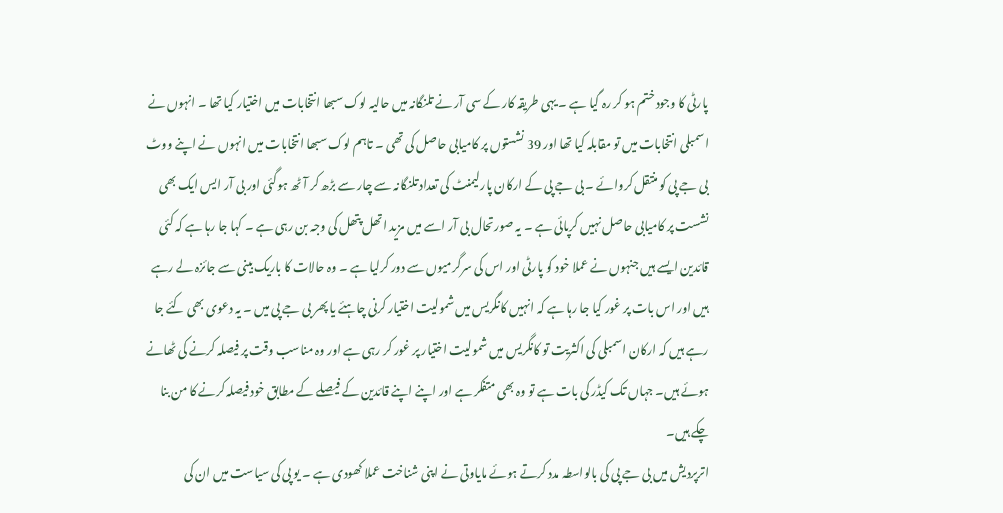پارٹی کا وجود ختم ہو کر رہ گیا ہے ۔ یہی طریقہ کار کے سی آر نے تلنگانہ میں حالیہ لوک سبھا انتخابات میں اختیار کیا تھا ۔ انہوں نے اسمبلی انتخابات میں تو مقابلہ کیا تھا اور 39 نشستوں پر کامیابی حاصل کی تھی ۔ تاہم لوک سبھا انتخابات میں انہوں نے اپنے ووٹ بی جے پی کو منتقل کروائے ۔ بی جے پی کے ارکان پارلیمنٹ کی تعداد تلنگانہ سے چار سے بڑھ کر آٹھ ہوگئی اور بی آر ایس ایک بھی نشست پر کامیابی حاصل نہیں کرپائی ہے ۔ یہ صورتحال بی آر اسے میں مزید اتھل پتھل کی وجہ بن رہی ہے ۔ کہا جا رہا ہے کہ کئی قائدین ایسے ہیں جنہوں نے عملا خود کو پارٹی اور اس کی سرگرمیوں سے دور کرلیا ہے ۔ وہ حالات کا باریک بینی سے جائزہ لے رہے ہیں اور اس بات پر غور کیا جا رہا ہے کہ انہیں کانگریس میں شمولیت اختیار کرنی چاہئے یا پھر بی جے پی میں ۔ یہ دعوی بھی کئے جا رہے ہیں کہ ارکان اسمبلی کی اکثریت تو کانگریس میں شمولیت اختیار پر غور کر رہی ہے اور وہ مناسب وقت پر فیصلہ کرنے کی ٹھانے ہوئے ہیں۔ جہاں تک کیڈر کی بات ہے تو وہ بھی متفکر ہے اور اپنے اپنے قائدین کے فیصلے کے مطابق خود فیصلہ کرنے کا من بنا چکے ہیں۔
اترپردیش میں بی جے پی کی بالواسطہ مدد کرتے ہوئے مایاوتی نے اپنی شناخت عملا کھودی ہے ۔ یو پی کی سیاست میں ان کی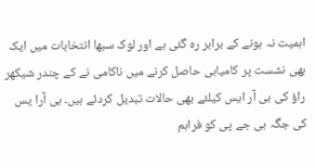اہمیت نہ ہونے کے برابر رہ گئی ہے اور لوک سبھا انتخابات میں ایک بھی نشست پر کامیابی حاصل کرنے میں ناکامی نے کے چندر شیکھر راؤ کی بی آر ایس کیلئے بھی حالات تبدیل کردئے ہیں۔ بی آرا یس کی جگہ بی جے پی کو فراہم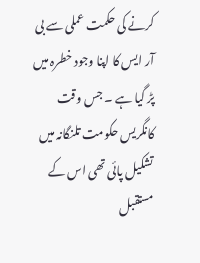کرنے کی حکمت عملی سے بی آر ایس کا اپنا وجود خطرہ میں پڑ گیا ہے ۔ جس وقت کانگریس حکومت تلنگانہ میں تشکیل پائی تھی اس کے مستقبل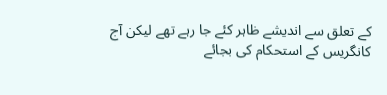کے تعلق سے اندیشے ظاہر کئے جا رہے تھے لیکن آج کانگریس کے استحکام کی بجائے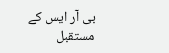بی آر ایس کے مستقبل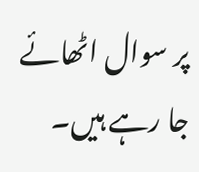پر سوال اٹھائے جا رہے ہیں۔